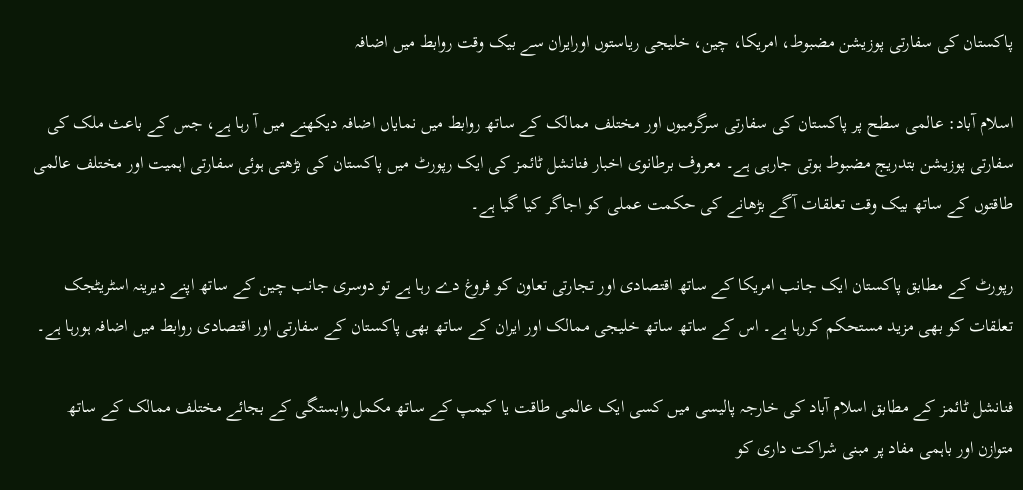پاکستان کی سفارتی پوزیشن مضبوط، امریکا، چین، خلیجی ریاستوں اورایران سے بیک وقت روابط میں اضافہ

اسلام آباد: عالمی سطح پر پاکستان کی سفارتی سرگرمیوں اور مختلف ممالک کے ساتھ روابط میں نمایاں اضافہ دیکھنے میں آ رہا ہے، جس کے باعث ملک کی سفارتی پوزیشن بتدریج مضبوط ہوتی جارہی ہے۔ معروف برطانوی اخبار فنانشل ٹائمز کی ایک رپورٹ میں پاکستان کی بڑھتی ہوئی سفارتی اہمیت اور مختلف عالمی طاقتوں کے ساتھ بیک وقت تعلقات آگے بڑھانے کی حکمت عملی کو اجاگر کیا گیا ہے۔

رپورٹ کے مطابق پاکستان ایک جانب امریکا کے ساتھ اقتصادی اور تجارتی تعاون کو فروغ دے رہا ہے تو دوسری جانب چین کے ساتھ اپنے دیرینہ اسٹریٹجک تعلقات کو بھی مزید مستحکم کررہا ہے۔ اس کے ساتھ ساتھ خلیجی ممالک اور ایران کے ساتھ بھی پاکستان کے سفارتی اور اقتصادی روابط میں اضافہ ہورہا ہے۔

فنانشل ٹائمز کے مطابق اسلام آباد کی خارجہ پالیسی میں کسی ایک عالمی طاقت یا کیمپ کے ساتھ مکمل وابستگی کے بجائے مختلف ممالک کے ساتھ متوازن اور باہمی مفاد پر مبنی شراکت داری کو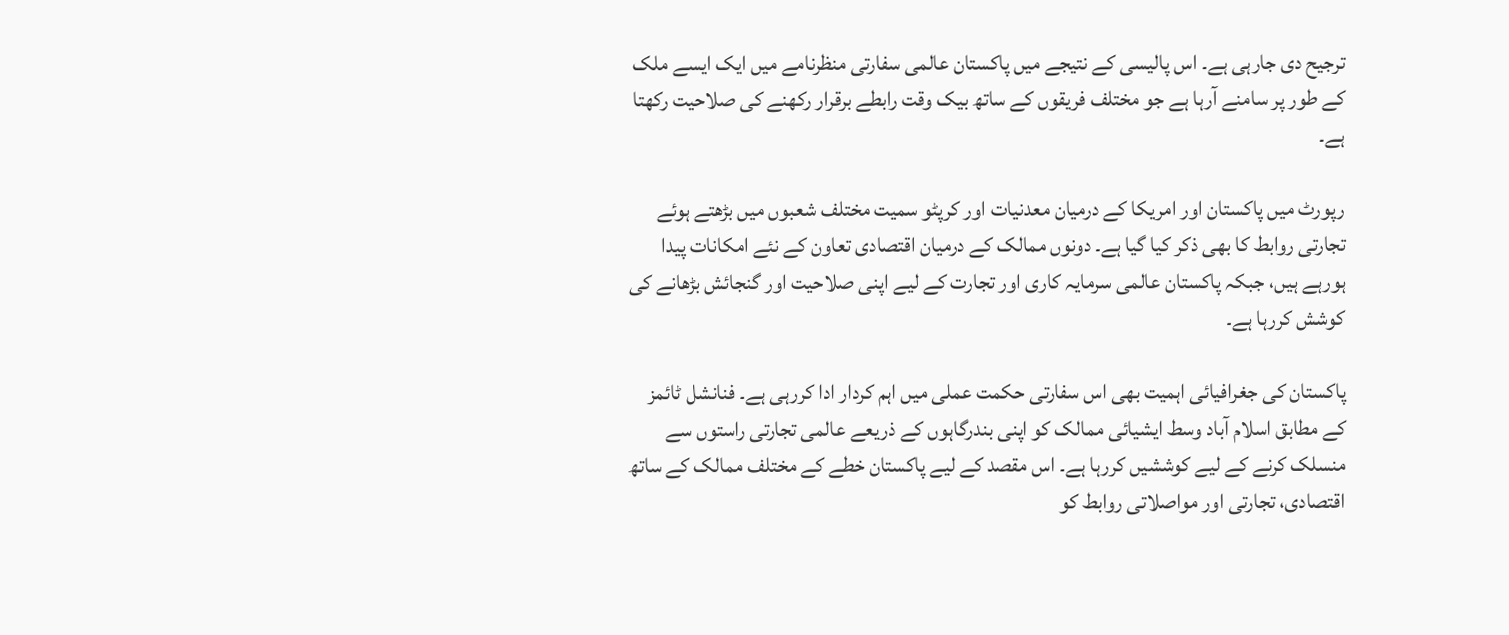ترجیح دی جارہی ہے۔ اس پالیسی کے نتیجے میں پاکستان عالمی سفارتی منظرنامے میں ایک ایسے ملک کے طور پر سامنے آرہا ہے جو مختلف فریقوں کے ساتھ بیک وقت رابطے برقرار رکھنے کی صلاحیت رکھتا ہے۔

رپورٹ میں پاکستان اور امریکا کے درمیان معدنیات اور کرپٹو سمیت مختلف شعبوں میں بڑھتے ہوئے تجارتی روابط کا بھی ذکر کیا گیا ہے۔ دونوں ممالک کے درمیان اقتصادی تعاون کے نئے امکانات پیدا ہورہے ہیں، جبکہ پاکستان عالمی سرمایہ کاری اور تجارت کے لیے اپنی صلاحیت اور گنجائش بڑھانے کی کوشش کررہا ہے۔

پاکستان کی جغرافیائی اہمیت بھی اس سفارتی حکمت عملی میں اہم کردار ادا کررہی ہے۔ فنانشل ٹائمز کے مطابق اسلام آباد وسط ایشیائی ممالک کو اپنی بندرگاہوں کے ذریعے عالمی تجارتی راستوں سے منسلک کرنے کے لیے کوششیں کررہا ہے۔ اس مقصد کے لیے پاکستان خطے کے مختلف ممالک کے ساتھ اقتصادی، تجارتی اور مواصلاتی روابط کو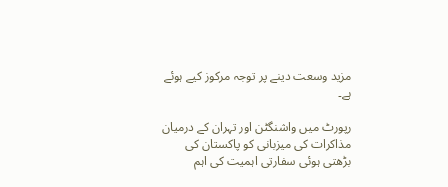مزید وسعت دینے پر توجہ مرکوز کیے ہوئے ہے۔

رپورٹ میں واشنگٹن اور تہران کے درمیان مذاکرات کی میزبانی کو پاکستان کی بڑھتی ہوئی سفارتی اہمیت کی اہم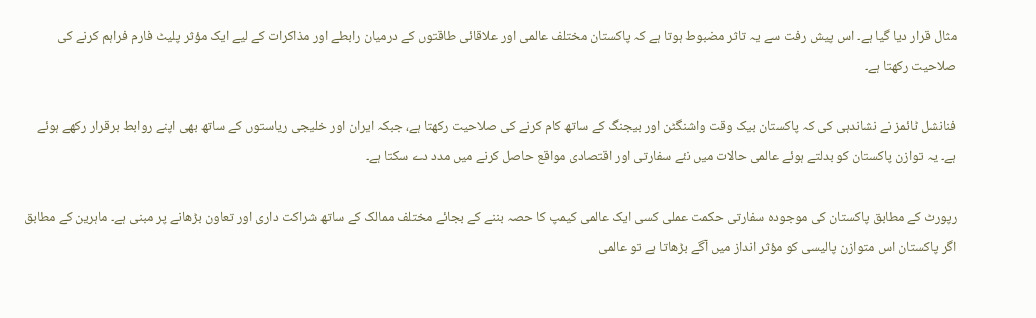مثال قرار دیا گیا ہے۔ اس پیش رفت سے یہ تاثر مضبوط ہوتا ہے کہ پاکستان مختلف عالمی اور علاقائی طاقتوں کے درمیان رابطے اور مذاکرات کے لیے ایک مؤثر پلیٹ فارم فراہم کرنے کی صلاحیت رکھتا ہے۔

فنانشل ٹائمز نے نشاندہی کی کہ پاکستان بیک وقت واشنگٹن اور بیجنگ کے ساتھ کام کرنے کی صلاحیت رکھتا ہے، جبکہ ایران اور خلیجی ریاستوں کے ساتھ بھی اپنے روابط برقرار رکھے ہوئے ہے۔ یہ توازن پاکستان کو بدلتے ہوئے عالمی حالات میں نئے سفارتی اور اقتصادی مواقع حاصل کرنے میں مدد دے سکتا ہے۔

رپورٹ کے مطابق پاکستان کی موجودہ سفارتی حکمت عملی کسی ایک عالمی کیمپ کا حصہ بننے کے بجائے مختلف ممالک کے ساتھ شراکت داری اور تعاون بڑھانے پر مبنی ہے۔ ماہرین کے مطابق اگر پاکستان اس متوازن پالیسی کو مؤثر انداز میں آگے بڑھاتا ہے تو عالمی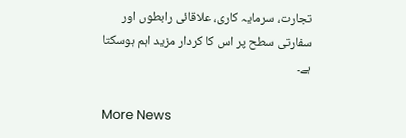تجارت، سرمایہ کاری، علاقائی رابطوں اور سفارتی سطح پر اس کا کردار مزید اہم ہوسکتا ہے۔

More News